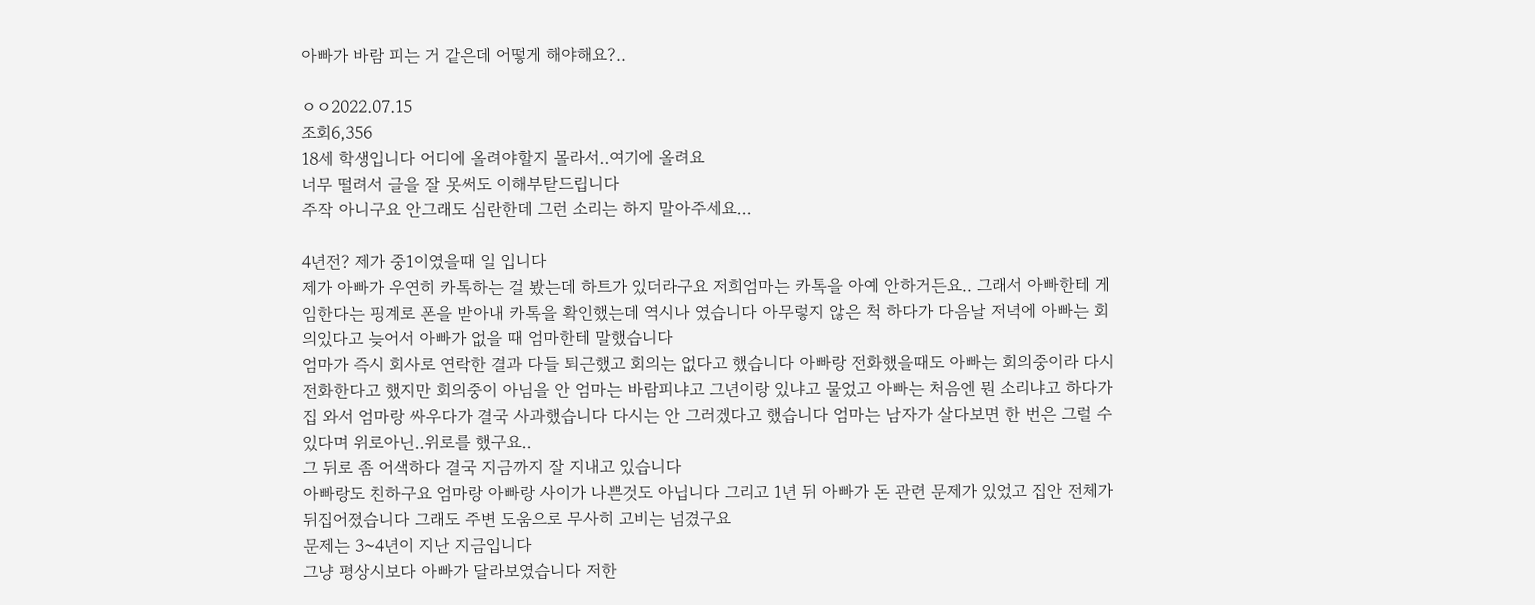아빠가 바람 피는 거 같은데 어떻게 해야해요?..

ㅇㅇ2022.07.15
조회6,356
18세 학생입니다 어디에 올려야할지 몰라서..여기에 올려요
너무 떨려서 글을 잘 못써도 이해부탇드립니다
주작 아니구요 안그래도 심란한데 그런 소리는 하지 말아주세요...

4년전? 제가 중1이였을때 일 입니다
제가 아빠가 우연히 카톡하는 걸 봤는데 하트가 있더라구요 저희엄마는 카톡을 아예 안하거든요.. 그래서 아빠한테 게임한다는 핑계로 폰을 받아내 카톡을 확인했는데 역시나 였습니다 아무렇지 않은 척 하다가 다음날 저녁에 아빠는 회의있다고 늦어서 아빠가 없을 때 엄마한테 말했습니다
엄마가 즉시 회사로 연락한 결과 다들 퇴근했고 회의는 없다고 했습니다 아빠랑 전화했을때도 아빠는 회의중이라 다시 전화한다고 했지만 회의중이 아님을 안 엄마는 바람피냐고 그년이랑 있냐고 물었고 아빠는 처음엔 뭔 소리냐고 하다가 집 와서 엄마랑 싸우다가 결국 사과했습니다 다시는 안 그러겠다고 했습니다 엄마는 남자가 살다보면 한 번은 그럴 수 있다며 위로아닌..위로를 했구요..
그 뒤로 좀 어색하다 결국 지금까지 잘 지내고 있습니다
아빠랑도 친하구요 엄마랑 아빠랑 사이가 나쁜것도 아닙니다 그리고 1년 뒤 아빠가 돈 관련 문제가 있었고 집안 전체가 뒤집어졌습니다 그래도 주변 도움으로 무사히 고비는 넘겼구요
문제는 3~4년이 지난 지금입니다
그냥 평상시보다 아빠가 달라보였습니다 저한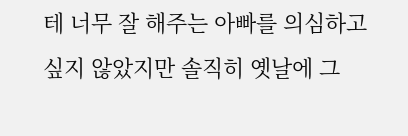테 너무 잘 해주는 아빠를 의심하고 싶지 않았지만 솔직히 옛날에 그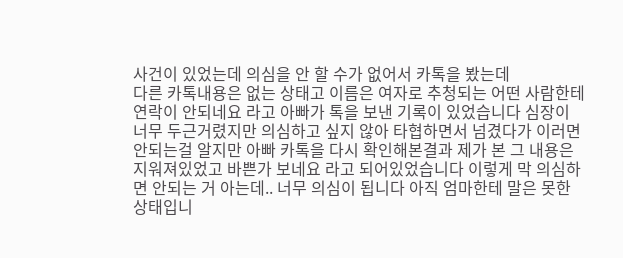사건이 있었는데 의심을 안 할 수가 없어서 카톡을 봤는데
다른 카톡내용은 없는 상태고 이름은 여자로 추청되는 어떤 사람한테 연락이 안되네요 라고 아빠가 톡을 보낸 기록이 있었습니다 심장이 너무 두근거렸지만 의심하고 싶지 않아 타협하면서 넘겼다가 이러면 안되는걸 알지만 아빠 카톡을 다시 확인해본결과 제가 본 그 내용은 지워져있었고 바쁜가 보네요 라고 되어있었습니다 이렇게 막 의심하면 안되는 거 아는데.. 너무 의심이 됩니다 아직 엄마한테 말은 못한 상태입니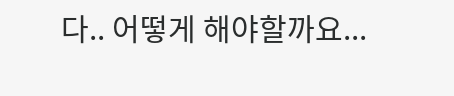다.. 어떻게 해야할까요...